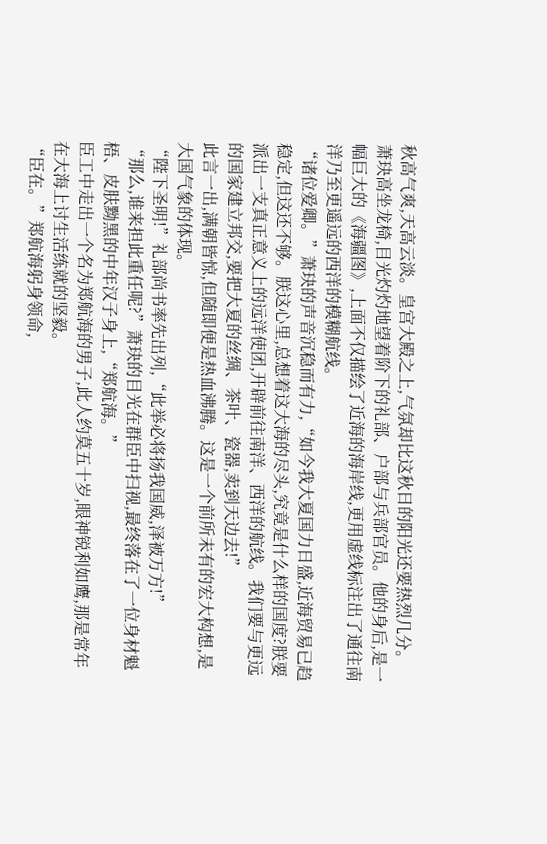秋高气爽,天高云淡。皇宫大殿之上,气氛却比这秋日的阳光还要热烈几分。
萧玦高坐龙椅,目光灼灼地望着阶下的礼部、户部与兵部官员。他的身后,是一幅巨大的《海疆图》,上面不仅描绘了近海的海岸线,更用虚线标注出了通往南洋乃至更遥远的西洋的模糊航线。
“诸位爱卿。”萧玦的声音沉稳而有力,“如今我大夏国力日盛,近海贸易已趋稳定,但这还不够。朕这心里,总想着这大海的尽头,究竟是什么样的国度?朕要派出一支真正意义上的远洋使团,开辟前往南洋、西洋的航线。我们要与更远的国家建立邦交,要把大夏的丝绸、茶叶、瓷器,卖到天边去!”
此言一出,满朝皆惊,但随即便是热血沸腾。这是一个前所未有的宏大构想,是大国气象的体现。
“陛下圣明!”礼部尚书率先出列,“此举必将扬我国威,泽被万方!”
“那么,谁来担此重任呢?”萧玦的目光在群臣中扫视,最终落在了一位身材魁梧、皮肤黝黑的中年汉子身上,“郑航海。”
臣工中走出一个名为郑航海的男子,此人约莫五十岁,眼神锐利如鹰,那是常年在大海上讨生活练就的坚毅。
“臣在。”郑航海躬身领命,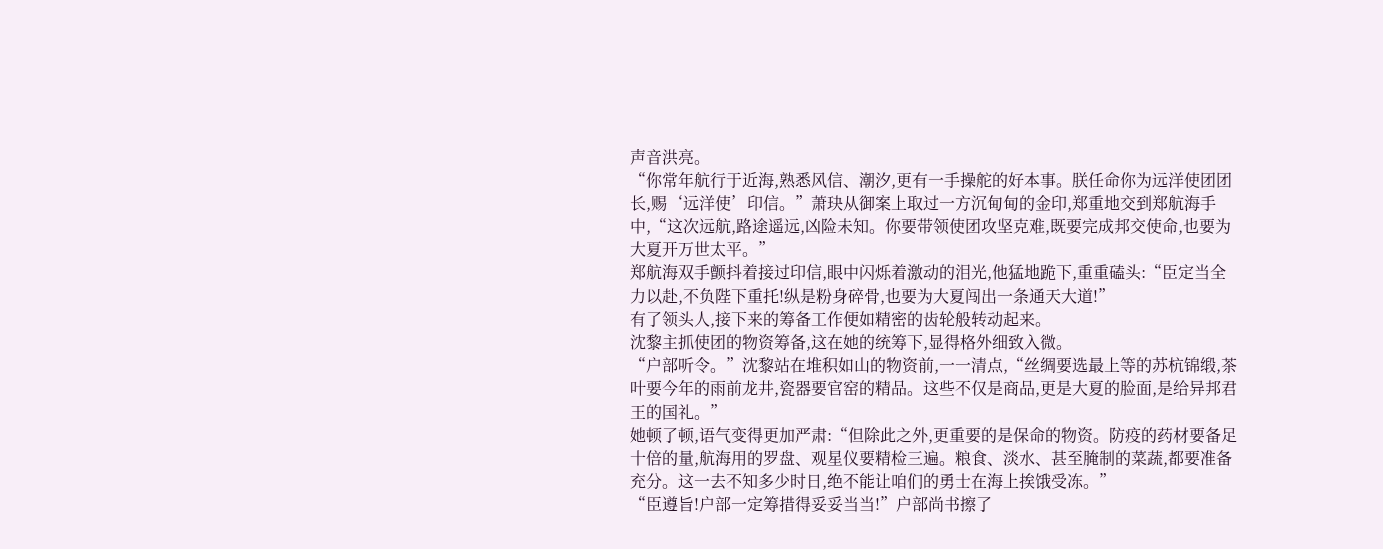声音洪亮。
“你常年航行于近海,熟悉风信、潮汐,更有一手操舵的好本事。朕任命你为远洋使团团长,赐‘远洋使’印信。”萧玦从御案上取过一方沉甸甸的金印,郑重地交到郑航海手中,“这次远航,路途遥远,凶险未知。你要带领使团攻坚克难,既要完成邦交使命,也要为大夏开万世太平。”
郑航海双手颤抖着接过印信,眼中闪烁着激动的泪光,他猛地跪下,重重磕头:“臣定当全力以赴,不负陛下重托!纵是粉身碎骨,也要为大夏闯出一条通天大道!”
有了领头人,接下来的筹备工作便如精密的齿轮般转动起来。
沈黎主抓使团的物资筹备,这在她的统筹下,显得格外细致入微。
“户部听令。”沈黎站在堆积如山的物资前,一一清点,“丝绸要选最上等的苏杭锦缎,茶叶要今年的雨前龙井,瓷器要官窑的精品。这些不仅是商品,更是大夏的脸面,是给异邦君王的国礼。”
她顿了顿,语气变得更加严肃:“但除此之外,更重要的是保命的物资。防疫的药材要备足十倍的量,航海用的罗盘、观星仪要精检三遍。粮食、淡水、甚至腌制的菜蔬,都要准备充分。这一去不知多少时日,绝不能让咱们的勇士在海上挨饿受冻。”
“臣遵旨!户部一定筹措得妥妥当当!”户部尚书擦了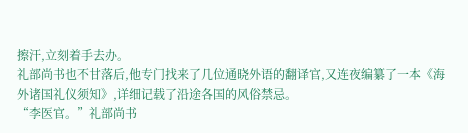擦汗,立刻着手去办。
礼部尚书也不甘落后,他专门找来了几位通晓外语的翻译官,又连夜编纂了一本《海外诸国礼仪须知》,详细记载了沿途各国的风俗禁忌。
“李医官。”礼部尚书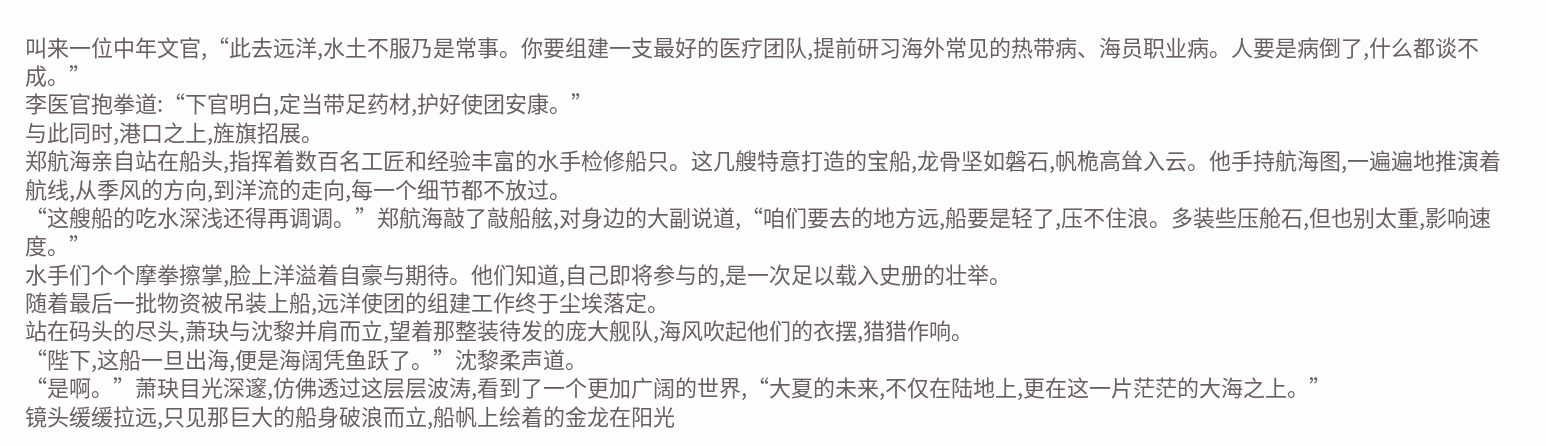叫来一位中年文官,“此去远洋,水土不服乃是常事。你要组建一支最好的医疗团队,提前研习海外常见的热带病、海员职业病。人要是病倒了,什么都谈不成。”
李医官抱拳道:“下官明白,定当带足药材,护好使团安康。”
与此同时,港口之上,旌旗招展。
郑航海亲自站在船头,指挥着数百名工匠和经验丰富的水手检修船只。这几艘特意打造的宝船,龙骨坚如磐石,帆桅高耸入云。他手持航海图,一遍遍地推演着航线,从季风的方向,到洋流的走向,每一个细节都不放过。
“这艘船的吃水深浅还得再调调。”郑航海敲了敲船舷,对身边的大副说道,“咱们要去的地方远,船要是轻了,压不住浪。多装些压舱石,但也别太重,影响速度。”
水手们个个摩拳擦掌,脸上洋溢着自豪与期待。他们知道,自己即将参与的,是一次足以载入史册的壮举。
随着最后一批物资被吊装上船,远洋使团的组建工作终于尘埃落定。
站在码头的尽头,萧玦与沈黎并肩而立,望着那整装待发的庞大舰队,海风吹起他们的衣摆,猎猎作响。
“陛下,这船一旦出海,便是海阔凭鱼跃了。”沈黎柔声道。
“是啊。”萧玦目光深邃,仿佛透过这层层波涛,看到了一个更加广阔的世界,“大夏的未来,不仅在陆地上,更在这一片茫茫的大海之上。”
镜头缓缓拉远,只见那巨大的船身破浪而立,船帆上绘着的金龙在阳光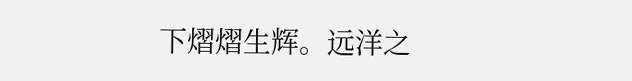下熠熠生辉。远洋之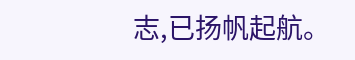志,已扬帆起航。